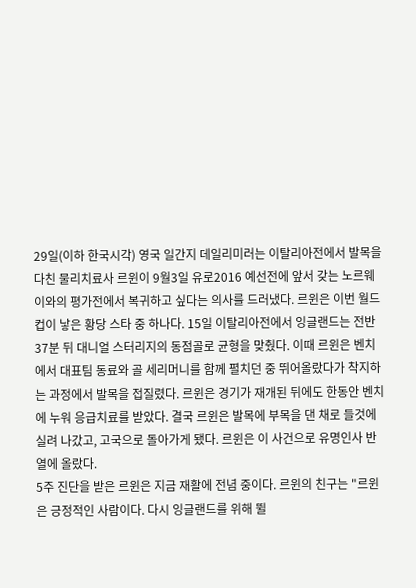29일(이하 한국시각) 영국 일간지 데일리미러는 이탈리아전에서 발목을 다친 물리치료사 르윈이 9월3일 유로2016 예선전에 앞서 갖는 노르웨이와의 평가전에서 복귀하고 싶다는 의사를 드러냈다. 르윈은 이번 월드컵이 낳은 황당 스타 중 하나다. 15일 이탈리아전에서 잉글랜드는 전반 37분 뒤 대니얼 스터리지의 동점골로 균형을 맞췄다. 이때 르윈은 벤치에서 대표팀 동료와 골 세리머니를 함께 펼치던 중 뛰어올랐다가 착지하는 과정에서 발목을 접질렸다. 르윈은 경기가 재개된 뒤에도 한동안 벤치에 누워 응급치료를 받았다. 결국 르윈은 발목에 부목을 댄 채로 들것에 실려 나갔고, 고국으로 돌아가게 됐다. 르윈은 이 사건으로 유명인사 반열에 올랐다.
5주 진단을 받은 르윈은 지금 재활에 전념 중이다. 르윈의 친구는 "르윈은 긍정적인 사람이다. 다시 잉글랜드를 위해 뛸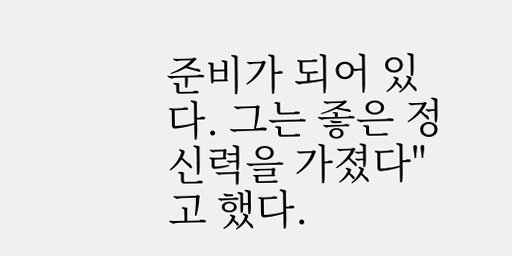준비가 되어 있다. 그는 좋은 정신력을 가졌다"고 했다.